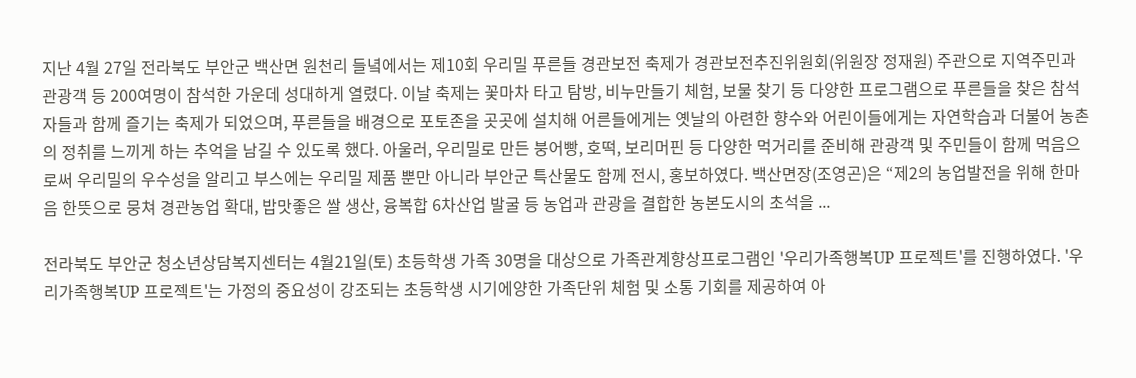지난 4월 27일 전라북도 부안군 백산면 원천리 들녘에서는 제10회 우리밀 푸른들 경관보전 축제가 경관보전추진위원회(위원장 정재원) 주관으로 지역주민과 관광객 등 200여명이 참석한 가운데 성대하게 열렸다. 이날 축제는 꽃마차 타고 탐방, 비누만들기 체험, 보물 찾기 등 다양한 프로그램으로 푸른들을 찾은 참석자들과 함께 즐기는 축제가 되었으며, 푸른들을 배경으로 포토존을 곳곳에 설치해 어른들에게는 옛날의 아련한 향수와 어린이들에게는 자연학습과 더불어 농촌의 정취를 느끼게 하는 추억을 남길 수 있도록 했다. 아울러, 우리밀로 만든 붕어빵, 호떡, 보리머핀 등 다양한 먹거리를 준비해 관광객 및 주민들이 함께 먹음으로써 우리밀의 우수성을 알리고 부스에는 우리밀 제품 뿐만 아니라 부안군 특산물도 함께 전시, 홍보하였다. 백산면장(조영곤)은 “제2의 농업발전을 위해 한마음 한뜻으로 뭉쳐 경관농업 확대, 밥맛좋은 쌀 생산, 융복합 6차산업 발굴 등 농업과 관광을 결합한 농본도시의 초석을 ...

전라북도 부안군 청소년상담복지센터는 4월21일(토) 초등학생 가족 30명을 대상으로 가족관계향상프로그램인 '우리가족행복UP 프로젝트'를 진행하였다. '우리가족행복UP 프로젝트'는 가정의 중요성이 강조되는 초등학생 시기에양한 가족단위 체험 및 소통 기회를 제공하여 아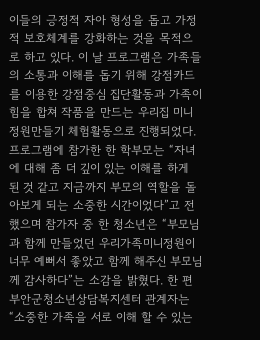이들의 긍정적 자아 형성을 돕고 가정적 보호체계를 강화하는 것을 목적으로 하고 있다. 이 날 프로그램은 가족들의 소통과 이해를 돕기 위해 강점카드를 이용한 강점중심 집단활동과 가족이 힘을 합쳐 작품을 만드는 우리집 미니정원만들기 체험활동으로 진행되었다. 프로그램에 참가한 한 학부모는 “자녀에 대해 좀 더 깊이 있는 이해를 하게 된 것 같고 지금까지 부모의 역할을 돌아보게 되는 소중한 시간이었다”고 전했으며 참가자 중 한 청소년은 “부모님과 함께 만들었던 우리가족미니정원이 너무 예뻐서 좋았고 함께 해주신 부모님께 감사하다”는 소감을 밝혔다. 한 편 부안군청소년상담복지센터 관계자는 “소중한 가족을 서로 이해 할 수 있는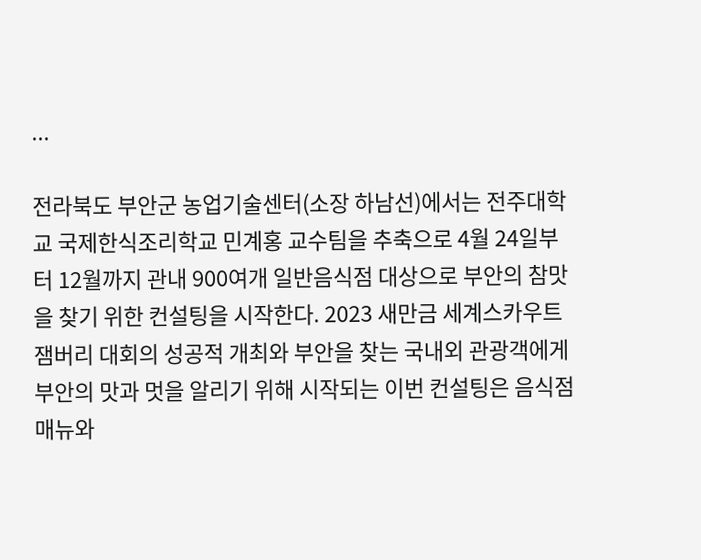...

전라북도 부안군 농업기술센터(소장 하남선)에서는 전주대학교 국제한식조리학교 민계홍 교수팀을 추축으로 4월 24일부터 12월까지 관내 900여개 일반음식점 대상으로 부안의 참맛을 찾기 위한 컨설팅을 시작한다. 2023 새만금 세계스카우트 잼버리 대회의 성공적 개최와 부안을 찾는 국내외 관광객에게 부안의 맛과 멋을 알리기 위해 시작되는 이번 컨설팅은 음식점매뉴와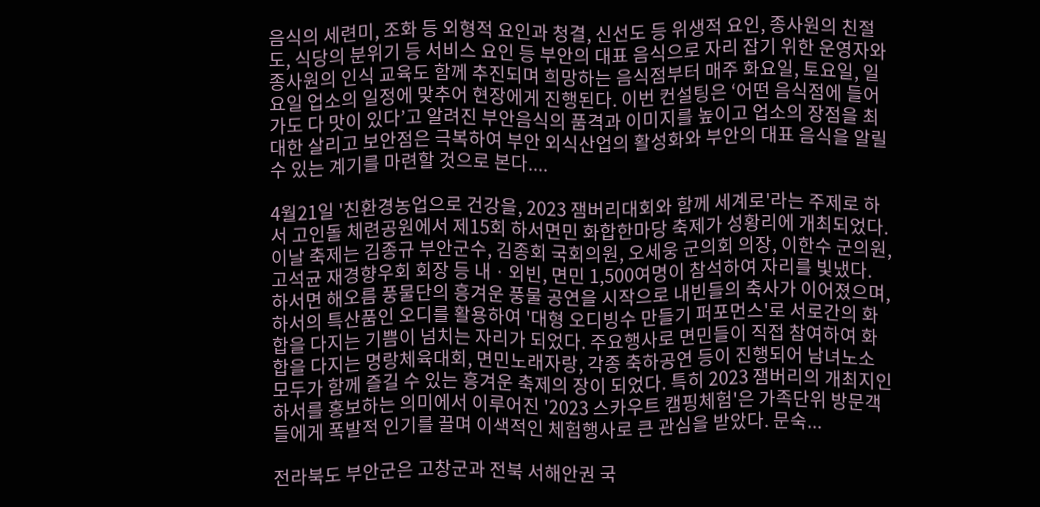음식의 세련미, 조화 등 외형적 요인과 청결, 신선도 등 위생적 요인, 종사원의 친절도, 식당의 분위기 등 서비스 요인 등 부안의 대표 음식으로 자리 잡기 위한 운영자와 종사원의 인식 교육도 함께 추진되며 희망하는 음식점부터 매주 화요일, 토요일, 일요일 업소의 일정에 맞추어 현장에게 진행된다. 이번 컨설팅은 ‘어떤 음식점에 들어가도 다 맛이 있다’고 알려진 부안음식의 품격과 이미지를 높이고 업소의 장점을 최대한 살리고 보안점은 극복하여 부안 외식산업의 활성화와 부안의 대표 음식을 알릴 수 있는 계기를 마련할 것으로 본다....

4월21일 '친환경농업으로 건강을, 2023 잼버리대회와 함께 세계로'라는 주제로 하서 고인돌 체련공원에서 제15회 하서면민 화합한마당 축제가 성황리에 개최되었다. 이날 축제는 김종규 부안군수, 김종회 국회의원, 오세웅 군의회 의장, 이한수 군의원, 고석균 재경향우회 회장 등 내ㆍ외빈, 면민 1,500여명이 참석하여 자리를 빛냈다. 하서면 해오름 풍물단의 흥겨운 풍물 공연을 시작으로 내빈들의 축사가 이어졌으며, 하서의 특산품인 오디를 활용하여 '대형 오디빙수 만들기 퍼포먼스'로 서로간의 화합을 다지는 기쁨이 넘치는 자리가 되었다. 주요행사로 면민들이 직접 참여하여 화합을 다지는 명랑체육대회, 면민노래자랑, 각종 축하공연 등이 진행되어 남녀노소 모두가 함께 즐길 수 있는 흥겨운 축제의 장이 되었다. 특히 2023 잼버리의 개최지인 하서를 홍보하는 의미에서 이루어진 '2023 스카우트 캠핑체험'은 가족단위 방문객들에게 폭발적 인기를 끌며 이색적인 체험행사로 큰 관심을 받았다. 문숙...

전라북도 부안군은 고창군과 전북 서해안권 국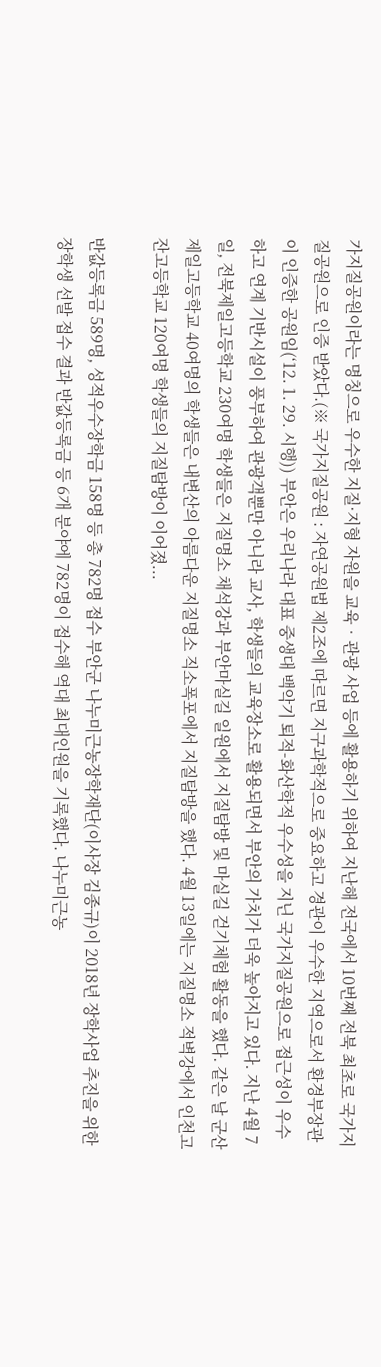가지질공원이라는 명칭으로 우수한 지질·지형 자원을 교육‧관광 사업 등에 활용하기 위하여 지난해 전국에서 10번째 전북 최초로 국가지질공원으로 인증 받았다.(※ 국가지질공원 : 자연공원법 제2조에 따르면 지구과학적으로 중요하고 경관이 우수한 지역으로서 환경부장관이 인증한 공원임(‘12. 1. 29. 시행)) 부안은 우리나라 대표 중생대 백악기 퇴적-화산학적 우수성을 지닌 국가지질공원으로 접근성이 우수하고 연계 기반시설이 풍부하여 관광객뿐만 아니라 교사, 학생들의 교육장소로 활용되면서 부안의 가치가 더욱 높아지고 있다. 지난 4월 7일, 전북제일고등학교 230여명 학생들은 지질명소 채석강과 부안마실길 일원에서 지질탐방 및 마실길 걷기체험 활동을 했다. 같은 날 군산제일고등학교 40여명의 학생들은 내변산의 아름다운 지질명소 직소폭포에서 지질탐방을 했다. 4월 13일에는 지질명소 적벽강에서 인천고잔고등학교 120여명 학생들의 지질탐방이 이어졌...

반값등록금 589명, 성적우수장학금 158명 등 총 782명 접수 부안군 나누미근농장학재단(이사장 김종규)이 2018년 장학사업 추진을 위한 장학생 선발 접수 결과 반값등록금 등 6개 분야에 782명이 접수해 역대 최대인원을 기록했다. 나누미근농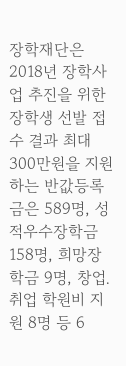장학재단은 2018년 장학사업 추진을 위한 장학생 선발 접수 결과 최대 300만원을 지원하는 반값등록금은 589명, 성적우수장학금 158명, 희망장학금 9명, 창업․취업 학원비 지원 8명 등 6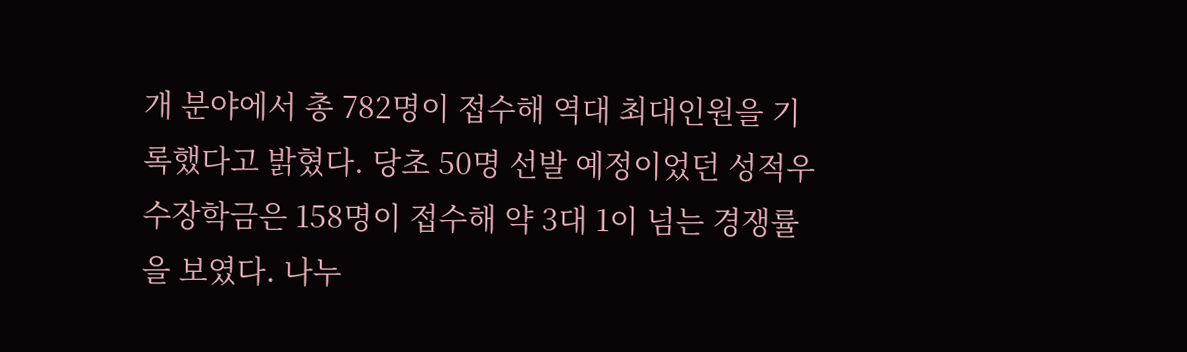개 분야에서 총 782명이 접수해 역대 최대인원을 기록했다고 밝혔다. 당초 50명 선발 예정이었던 성적우수장학금은 158명이 접수해 약 3대 1이 넘는 경쟁률을 보였다. 나누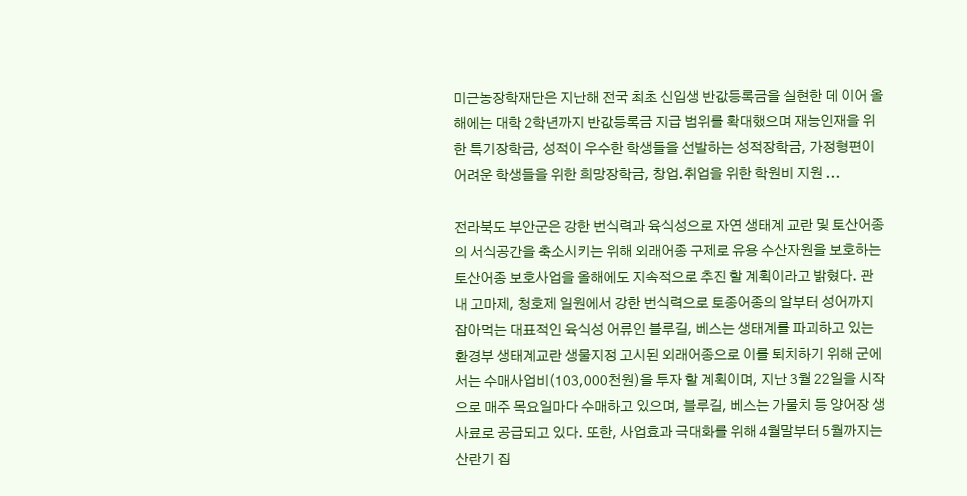미근농장학재단은 지난해 전국 최초 신입생 반값등록금을 실현한 데 이어 올해에는 대학 2학년까지 반값등록금 지급 범위를 확대했으며 재능인재을 위한 특기장학금, 성적이 우수한 학생들을 선발하는 성적장학금, 가정형편이 어려운 학생들을 위한 희망장학금, 창업․취업을 위한 학원비 지원 ...

전라북도 부안군은 강한 번식력과 육식성으로 자연 생태계 교란 및 토산어종의 서식공간을 축소시키는 위해 외래어종 구제로 유용 수산자원을 보호하는 토산어종 보호사업을 올해에도 지속적으로 추진 할 계획이라고 밝혔다. 관내 고마제, 청호제 일원에서 강한 번식력으로 토종어종의 알부터 성어까지 잡아먹는 대표적인 육식성 어류인 블루길, 베스는 생태계를 파괴하고 있는 환경부 생태계교란 생물지정 고시된 외래어종으로 이를 퇴치하기 위해 군에서는 수매사업비(103,000천원)을 투자 할 계획이며, 지난 3월 22일을 시작으로 매주 목요일마다 수매하고 있으며, 블루길, 베스는 가물치 등 양어장 생 사료로 공급되고 있다. 또한, 사업효과 극대화를 위해 4월말부터 5월까지는 산란기 집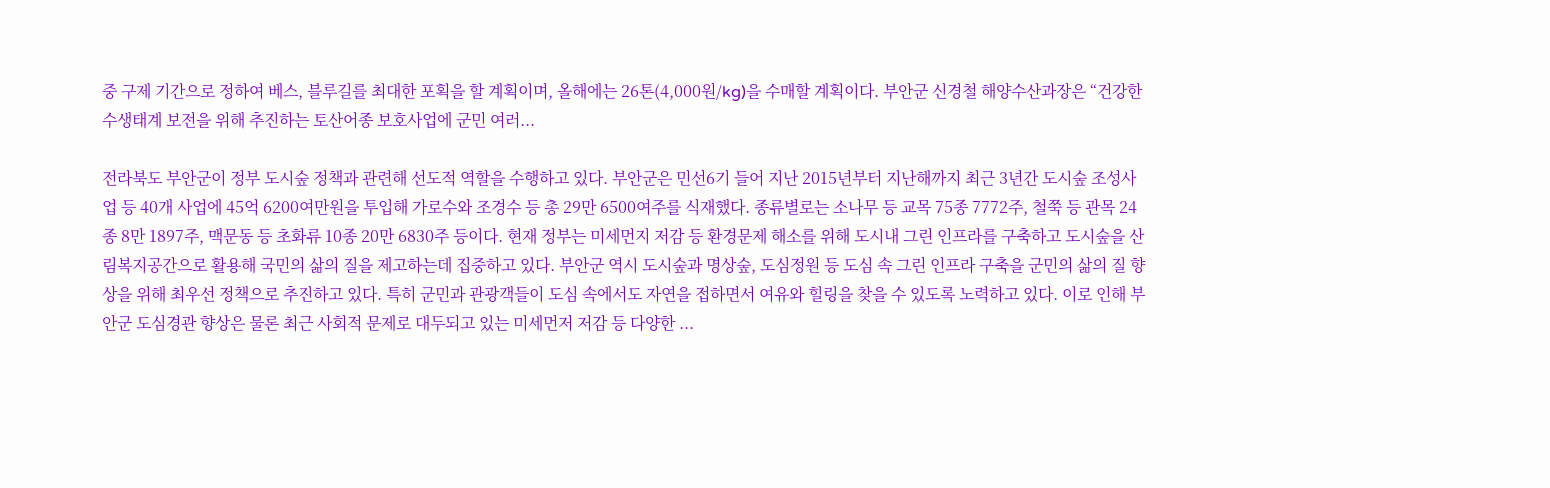중 구제 기간으로 정하여 베스, 블루길를 최대한 포획을 할 계획이며, 올해에는 26톤(4,000원/kg)을 수매할 계획이다. 부안군 신경철 해양수산과장은 “건강한 수생태계 보전을 위해 추진하는 토산어종 보호사업에 군민 여러...

전라북도 부안군이 정부 도시숲 정책과 관련해 선도적 역할을 수행하고 있다. 부안군은 민선6기 들어 지난 2015년부터 지난해까지 최근 3년간 도시숲 조성사업 등 40개 사업에 45억 6200여만원을 투입해 가로수와 조경수 등 총 29만 6500여주를 식재했다. 종류별로는 소나무 등 교목 75종 7772주, 철쭉 등 관목 24종 8만 1897주, 맥문동 등 초화류 10종 20만 6830주 등이다. 현재 정부는 미세먼지 저감 등 환경문제 해소를 위해 도시내 그린 인프라를 구축하고 도시숲을 산림복지공간으로 활용해 국민의 삶의 질을 제고하는데 집중하고 있다. 부안군 역시 도시숲과 명상숲, 도심정원 등 도심 속 그린 인프라 구축을 군민의 삶의 질 향상을 위해 최우선 정책으로 추진하고 있다. 특히 군민과 관광객들이 도심 속에서도 자연을 접하면서 여유와 힐링을 찾을 수 있도록 노력하고 있다. 이로 인해 부안군 도심경관 향상은 물론 최근 사회적 문제로 대두되고 있는 미세먼저 저감 등 다양한 ...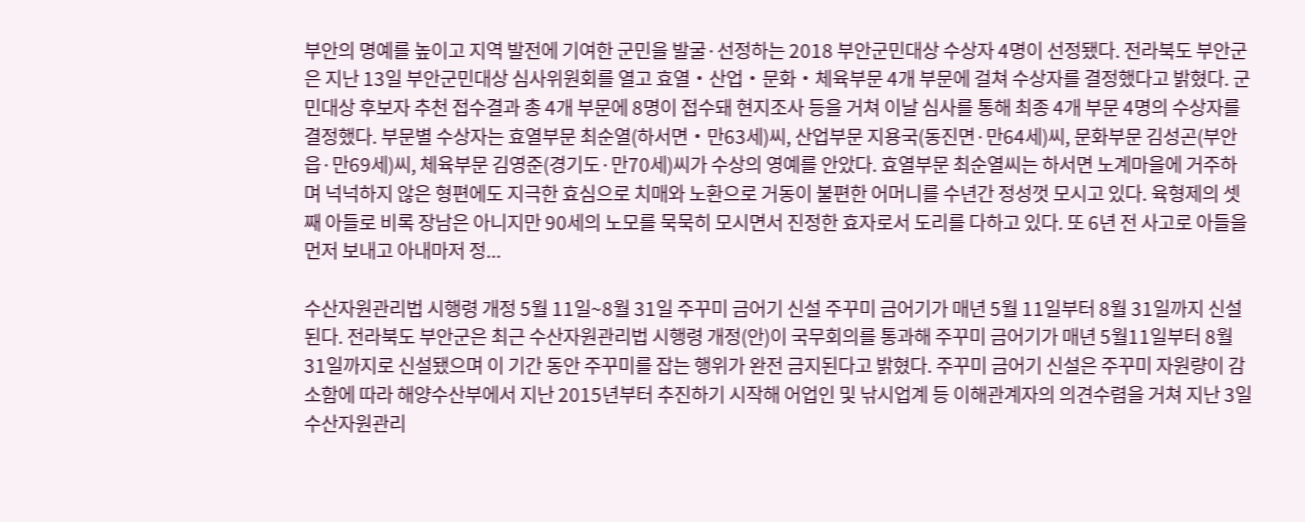부안의 명예를 높이고 지역 발전에 기여한 군민을 발굴·선정하는 2018 부안군민대상 수상자 4명이 선정됐다. 전라북도 부안군은 지난 13일 부안군민대상 심사위원회를 열고 효열‧산업‧문화‧체육부문 4개 부문에 걸쳐 수상자를 결정했다고 밝혔다. 군민대상 후보자 추천 접수결과 총 4개 부문에 8명이 접수돼 현지조사 등을 거쳐 이날 심사를 통해 최종 4개 부문 4명의 수상자를 결정했다. 부문별 수상자는 효열부문 최순열(하서면‧만63세)씨, 산업부문 지용국(동진면·만64세)씨, 문화부문 김성곤(부안읍·만69세)씨, 체육부문 김영준(경기도·만70세)씨가 수상의 영예를 안았다. 효열부문 최순열씨는 하서면 노계마을에 거주하며 넉넉하지 않은 형편에도 지극한 효심으로 치매와 노환으로 거동이 불편한 어머니를 수년간 정성껏 모시고 있다. 육형제의 셋째 아들로 비록 장남은 아니지만 90세의 노모를 묵묵히 모시면서 진정한 효자로서 도리를 다하고 있다. 또 6년 전 사고로 아들을 먼저 보내고 아내마저 정...

수산자원관리법 시행령 개정 5월 11일~8월 31일 주꾸미 금어기 신설 주꾸미 금어기가 매년 5월 11일부터 8월 31일까지 신설된다. 전라북도 부안군은 최근 수산자원관리법 시행령 개정(안)이 국무회의를 통과해 주꾸미 금어기가 매년 5월11일부터 8월31일까지로 신설됐으며 이 기간 동안 주꾸미를 잡는 행위가 완전 금지된다고 밝혔다. 주꾸미 금어기 신설은 주꾸미 자원량이 감소함에 따라 해양수산부에서 지난 2015년부터 추진하기 시작해 어업인 및 낚시업계 등 이해관계자의 의견수렴을 거쳐 지난 3일 수산자원관리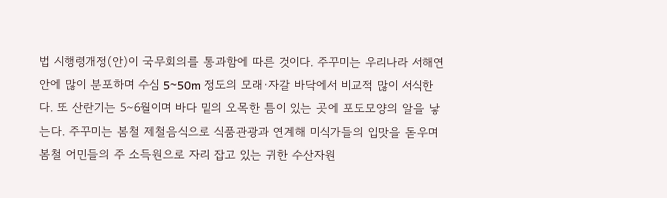법 시행령개정(안)이 국무회의를 통과함에 따른 것이다. 주꾸미는 우리나라 서해연안에 많이 분포하며 수심 5~50m 정도의 모래·자갈 바닥에서 비교적 많이 서식한다. 또 산란기는 5∼6월이며 바다 밑의 오목한 틈이 있는 곳에 포도모양의 알을 낳는다. 주꾸미는 봄철 제철음식으로 식품관광과 연계해 미식가들의 입맛을 돋우며 봄철 어민들의 주 소득원으로 자리 잡고 있는 귀한 수산자원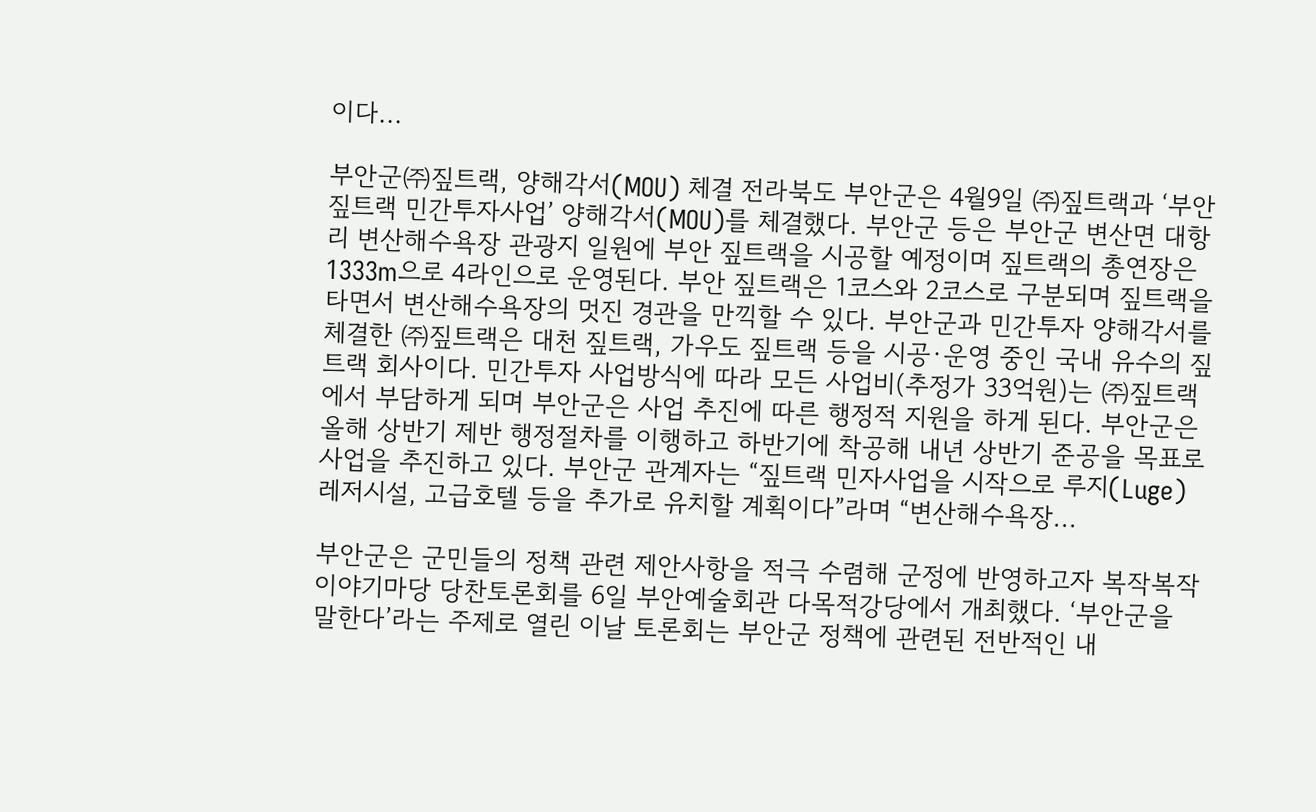이다...

부안군㈜짚트랙, 양해각서(MOU) 체결 전라북도 부안군은 4월9일 ㈜짚트랙과 ‘부안 짚트랙 민간투자사업’ 양해각서(MOU)를 체결했다. 부안군 등은 부안군 변산면 대항리 변산해수욕장 관광지 일원에 부안 짚트랙을 시공할 예정이며 짚트랙의 총연장은 1333m으로 4라인으로 운영된다. 부안 짚트랙은 1코스와 2코스로 구분되며 짚트랙을 타면서 변산해수욕장의 멋진 경관을 만끽할 수 있다. 부안군과 민간투자 양해각서를 체결한 ㈜짚트랙은 대천 짚트랙, 가우도 짚트랙 등을 시공·운영 중인 국내 유수의 짚트랙 회사이다. 민간투자 사업방식에 따라 모든 사업비(추정가 33억원)는 ㈜짚트랙에서 부담하게 되며 부안군은 사업 추진에 따른 행정적 지원을 하게 된다. 부안군은 올해 상반기 제반 행정절차를 이행하고 하반기에 착공해 내년 상반기 준공을 목표로 사업을 추진하고 있다. 부안군 관계자는 “짚트랙 민자사업을 시작으로 루지(Luge) 레저시설, 고급호텔 등을 추가로 유치할 계획이다”라며 “변산해수욕장...

부안군은 군민들의 정책 관련 제안사항을 적극 수렴해 군정에 반영하고자 복작복작 이야기마당 당찬토론회를 6일 부안예술회관 다목적강당에서 개최했다. ‘부안군을 말한다’라는 주제로 열린 이날 토론회는 부안군 정책에 관련된 전반적인 내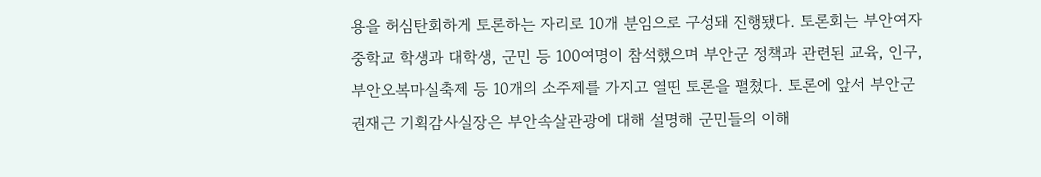용을 허심탄회하게 토론하는 자리로 10개 분임으로 구성돼 진행됐다. 토론회는 부안여자중학교 학생과 대학생, 군민 등 100여명이 참석했으며 부안군 정책과 관련된 교육, 인구, 부안오복마실축제 등 10개의 소주제를 가지고 열띤 토론을 펼쳤다. 토론에 앞서 부안군 권재근 기획감사실장은 부안속살관광에 대해 설명해 군민들의 이해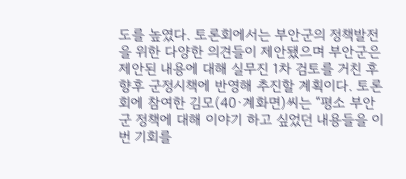도를 높였다. 토론회에서는 부안군의 정책발전을 위한 다양한 의견들이 제안됐으며 부안군은 제안된 내용에 대해 실무진 1차 검토를 거친 후 향후 군정시책에 반영해 추진할 계획이다. 토론회에 참여한 김모(40·계화면)씨는 “평소 부안군 정책에 대해 이야기 하고 싶었던 내용들을 이번 기회를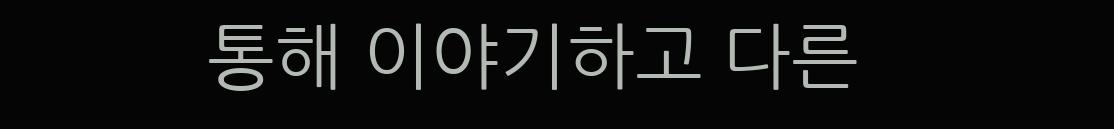통해 이야기하고 다른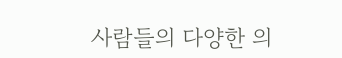사람들의 다양한 의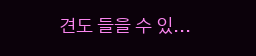견도 들을 수 있...